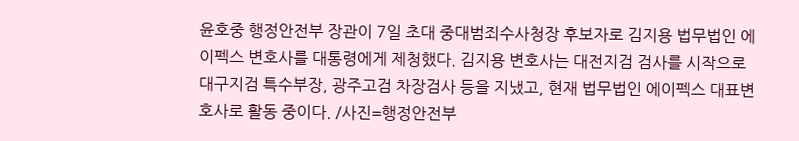윤호중 행정안전부 장관이 7일 초대 중대범죄수사청장 후보자로 김지용 법무법인 에이펙스 변호사를 대통령에게 제청했다. 김지용 변호사는 대전지검 검사를 시작으로 대구지검 특수부장, 광주고검 차장검사 등을 지냈고, 현재 법무법인 에이펙스 대표변호사로 활동 중이다. /사진=행정안전부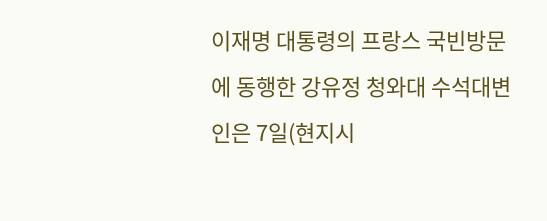이재명 대통령의 프랑스 국빈방문에 동행한 강유정 청와대 수석대변인은 7일(현지시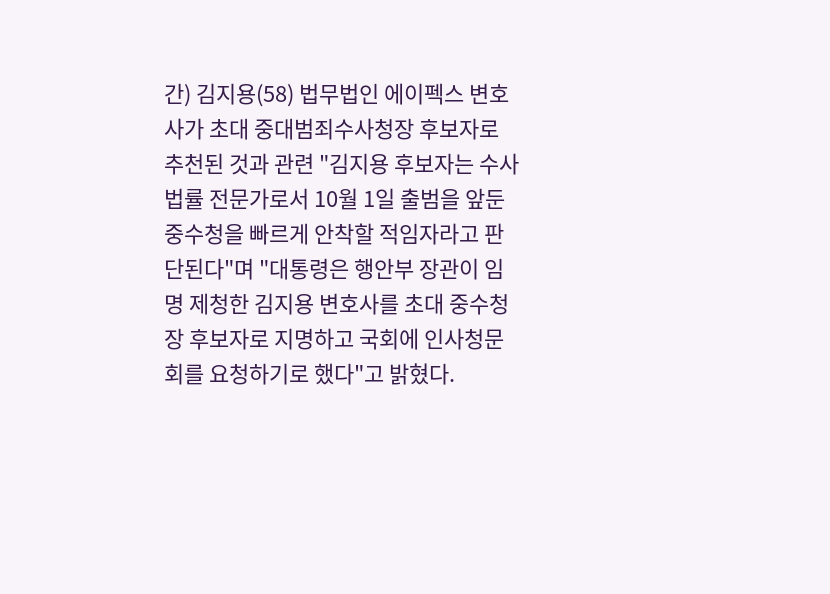간) 김지용(58) 법무법인 에이펙스 변호사가 초대 중대범죄수사청장 후보자로 추천된 것과 관련 "김지용 후보자는 수사법률 전문가로서 10월 1일 출범을 앞둔 중수청을 빠르게 안착할 적임자라고 판단된다"며 "대통령은 행안부 장관이 임명 제청한 김지용 변호사를 초대 중수청장 후보자로 지명하고 국회에 인사청문회를 요청하기로 했다"고 밝혔다.